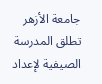جامعة الأزهر تطلق المدرسة الصيفية لإعداد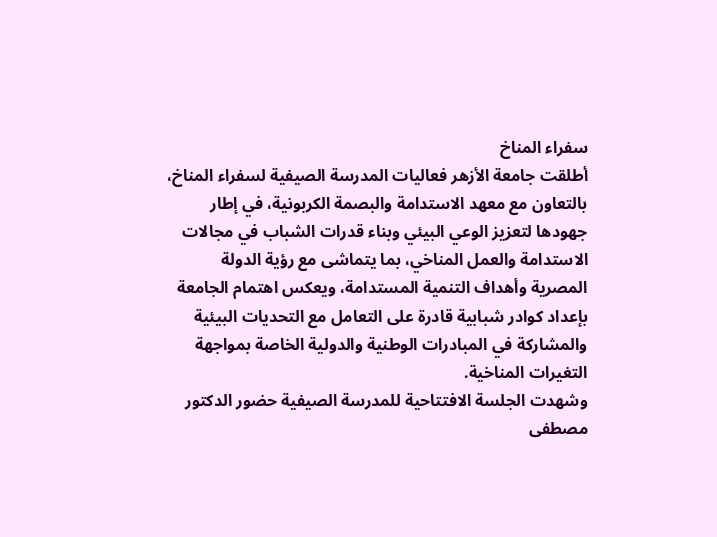سفراء المناخ
أطلقت جامعة الأزهر فعاليات المدرسة الصيفية لسفراء المناخ، بالتعاون مع معهد الاستدامة والبصمة الكربونية، في إطار جهودها لتعزيز الوعي البيئي وبناء قدرات الشباب في مجالات الاستدامة والعمل المناخي، بما يتماشى مع رؤية الدولة المصرية وأهداف التنمية المستدامة، ويعكس اهتمام الجامعة بإعداد كوادر شبابية قادرة على التعامل مع التحديات البيئية والمشاركة في المبادرات الوطنية والدولية الخاصة بمواجهة التغيرات المناخية.
وشهدت الجلسة الافتتاحية للمدرسة الصيفية حضور الدكتور مصطفى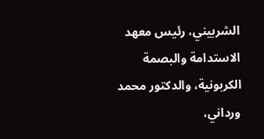الشربيني، رئيس معهد الاستدامة والبصمة الكربونية، والدكتور محمد ورداني،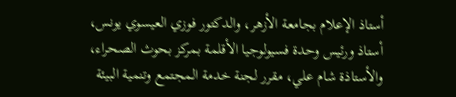أستاذ الإعلام بجامعة الأزهر، والدكتور فوزي العيسوي يونس، أستاذ ورئيس وحدة فسيولوجيا الأقلمة بمركز بحوث الصحراء، والأستاذة شام علي، مقرر لجنة خدمة المجتمع وتنمية البيئة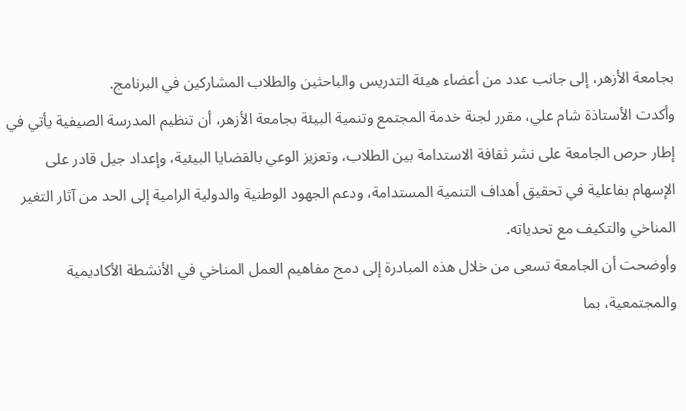بجامعة الأزهر، إلى جانب عدد من أعضاء هيئة التدريس والباحثين والطلاب المشاركين في البرنامج.
وأكدت الأستاذة شام علي، مقرر لجنة خدمة المجتمع وتنمية البيئة بجامعة الأزهر، أن تنظيم المدرسة الصيفية يأتي في إطار حرص الجامعة على نشر ثقافة الاستدامة بين الطلاب، وتعزيز الوعي بالقضايا البيئية، وإعداد جيل قادر على الإسهام بفاعلية في تحقيق أهداف التنمية المستدامة، ودعم الجهود الوطنية والدولية الرامية إلى الحد من آثار التغير المناخي والتكيف مع تحدياته.
وأوضحت أن الجامعة تسعى من خلال هذه المبادرة إلى دمج مفاهيم العمل المناخي في الأنشطة الأكاديمية والمجتمعية، بما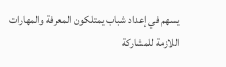يسهم في إعداد شباب يمتلكون المعرفة والمهارات اللازمة للمشاركة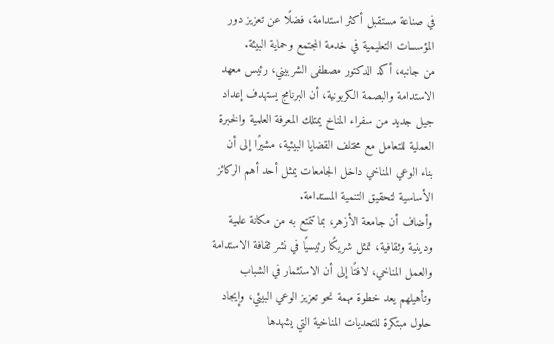في صناعة مستقبل أكثر استدامة، فضلًا عن تعزيز دور المؤسسات التعليمية في خدمة المجتمع وحماية البيئة.
من جانبه، أكد الدكتور مصطفى الشربيني، رئيس معهد الاستدامة والبصمة الكربونية، أن البرنامج يستهدف إعداد جيل جديد من سفراء المناخ يمتلك المعرفة العلمية والخبرة العملية للتعامل مع مختلف القضايا البيئية، مشيرًا إلى أن بناء الوعي المناخي داخل الجامعات يمثل أحد أهم الركائز الأساسية لتحقيق التنمية المستدامة.
وأضاف أن جامعة الأزهر، بما تتمتع به من مكانة علمية ودينية وثقافية، تمثل شريكًا رئيسيًا في نشر ثقافة الاستدامة والعمل المناخي، لافتًا إلى أن الاستثمار في الشباب وتأهيلهم يعد خطوة مهمة نحو تعزيز الوعي البيئي، وإيجاد حلول مبتكرة للتحديات المناخية التي يشهدها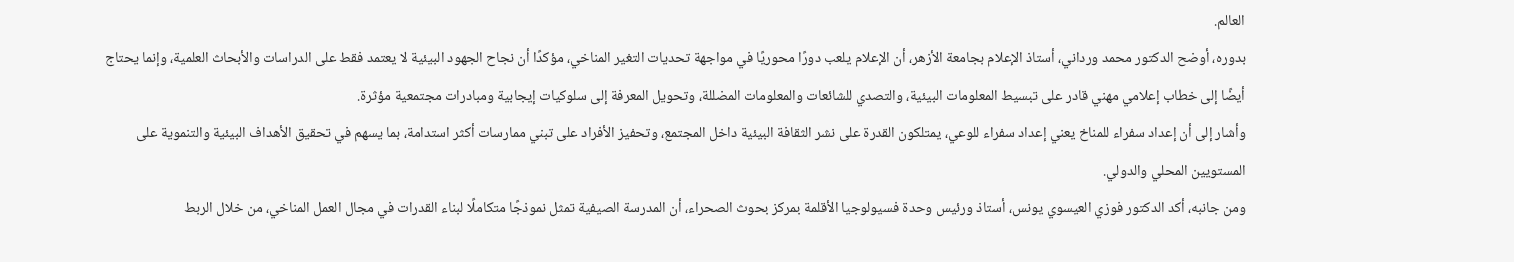العالم.
بدوره، أوضح الدكتور محمد ورداني، أستاذ الإعلام بجامعة الأزهر، أن الإعلام يلعب دورًا محوريًا في مواجهة تحديات التغير المناخي، مؤكدًا أن نجاح الجهود البيئية لا يعتمد فقط على الدراسات والأبحاث العلمية، وإنما يحتاج أيضًا إلى خطاب إعلامي مهني قادر على تبسيط المعلومات البيئية، والتصدي للشائعات والمعلومات المضللة، وتحويل المعرفة إلى سلوكيات إيجابية ومبادرات مجتمعية مؤثرة.
وأشار إلى أن إعداد سفراء للمناخ يعني إعداد سفراء للوعي، يمتلكون القدرة على نشر الثقافة البيئية داخل المجتمع، وتحفيز الأفراد على تبني ممارسات أكثر استدامة، بما يسهم في تحقيق الأهداف البيئية والتنموية على المستويين المحلي والدولي.
ومن جانبه، أكد الدكتور فوزي العيسوي يونس، أستاذ ورئيس وحدة فسيولوجيا الأقلمة بمركز بحوث الصحراء، أن المدرسة الصيفية تمثل نموذجًا متكاملًا لبناء القدرات في مجال العمل المناخي، من خلال الربط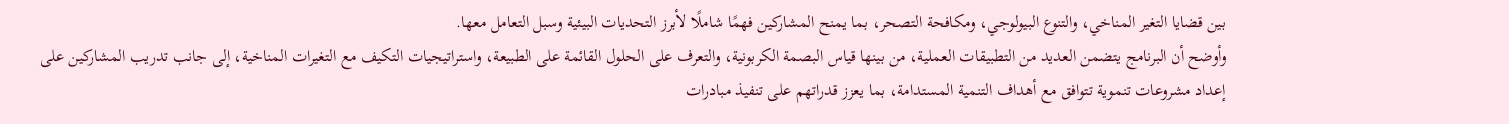بين قضايا التغير المناخي، والتنوع البيولوجي، ومكافحة التصحر، بما يمنح المشاركين فهمًا شاملًا لأبرز التحديات البيئية وسبل التعامل معها.
وأوضح أن البرنامج يتضمن العديد من التطبيقات العملية، من بينها قياس البصمة الكربونية، والتعرف على الحلول القائمة على الطبيعة، واستراتيجيات التكيف مع التغيرات المناخية، إلى جانب تدريب المشاركين على إعداد مشروعات تنموية تتوافق مع أهداف التنمية المستدامة، بما يعزز قدراتهم على تنفيذ مبادرات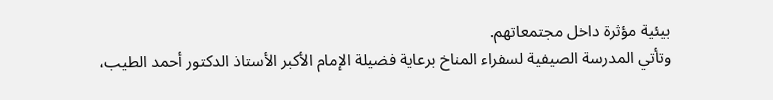بيئية مؤثرة داخل مجتمعاتهم.
وتأتي المدرسة الصيفية لسفراء المناخ برعاية فضيلة الإمام الأكبر الأستاذ الدكتور أحمد الطيب،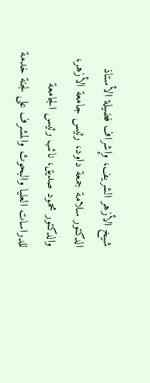شيخ الأزهر الشريف، وإشراف فضيلة الأستاذ الدكتور سلامة جمعة داود، رئيس جامعة الأزهر، والدكتور محمود صديق، نائب رئيس الجامعة للدراسات العليا والبحوث والمشرف على لجنة خدمة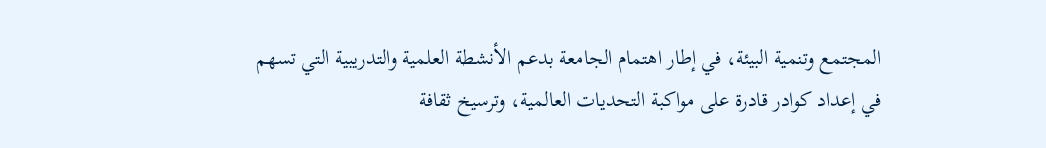المجتمع وتنمية البيئة، في إطار اهتمام الجامعة بدعم الأنشطة العلمية والتدريبية التي تسهم في إعداد كوادر قادرة على مواكبة التحديات العالمية، وترسيخ ثقافة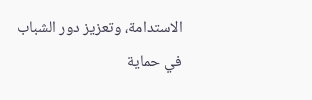الاستدامة، وتعزيز دور الشباب في حماية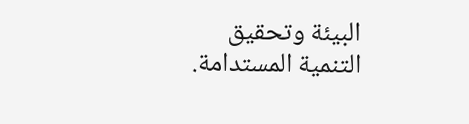البيئة وتحقيق التنمية المستدامة.